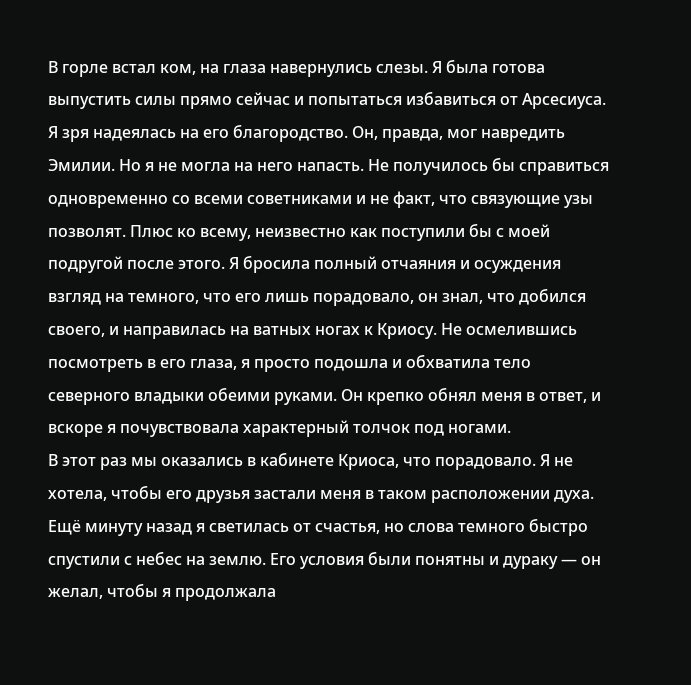В горле встал ком, на глаза навернулись слезы. Я была готова выпустить силы прямо сейчас и попытаться избавиться от Арсесиуса. Я зря надеялась на его благородство. Он, правда, мог навредить Эмилии. Но я не могла на него напасть. Не получилось бы справиться одновременно со всеми советниками и не факт, что связующие узы позволят. Плюс ко всему, неизвестно как поступили бы с моей подругой после этого. Я бросила полный отчаяния и осуждения взгляд на темного, что его лишь порадовало, он знал, что добился своего, и направилась на ватных ногах к Криосу. Не осмелившись посмотреть в его глаза, я просто подошла и обхватила тело северного владыки обеими руками. Он крепко обнял меня в ответ, и вскоре я почувствовала характерный толчок под ногами.
В этот раз мы оказались в кабинете Криоса, что порадовало. Я не хотела, чтобы его друзья застали меня в таком расположении духа. Ещё минуту назад я светилась от счастья, но слова темного быстро спустили с небес на землю. Его условия были понятны и дураку — он желал, чтобы я продолжала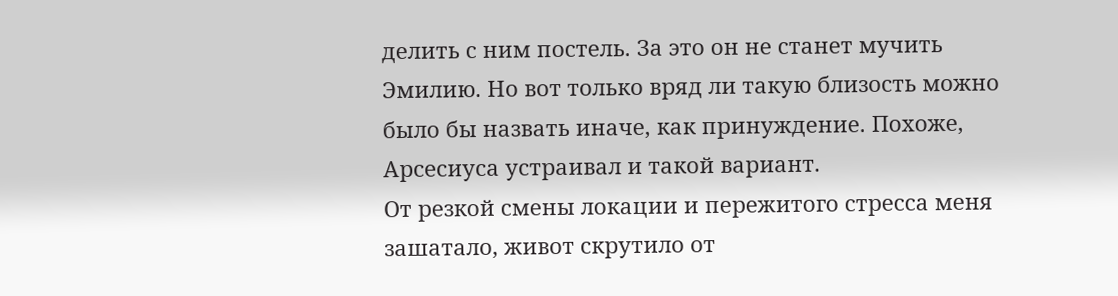делить с ним постель. За это он не станет мучить Эмилию. Но вот только вряд ли такую близость можно было бы назвать иначе, как принуждение. Похоже, Арсесиуса устраивал и такой вариант.
От резкой смены локации и пережитого стресса меня зашатало, живот скрутило от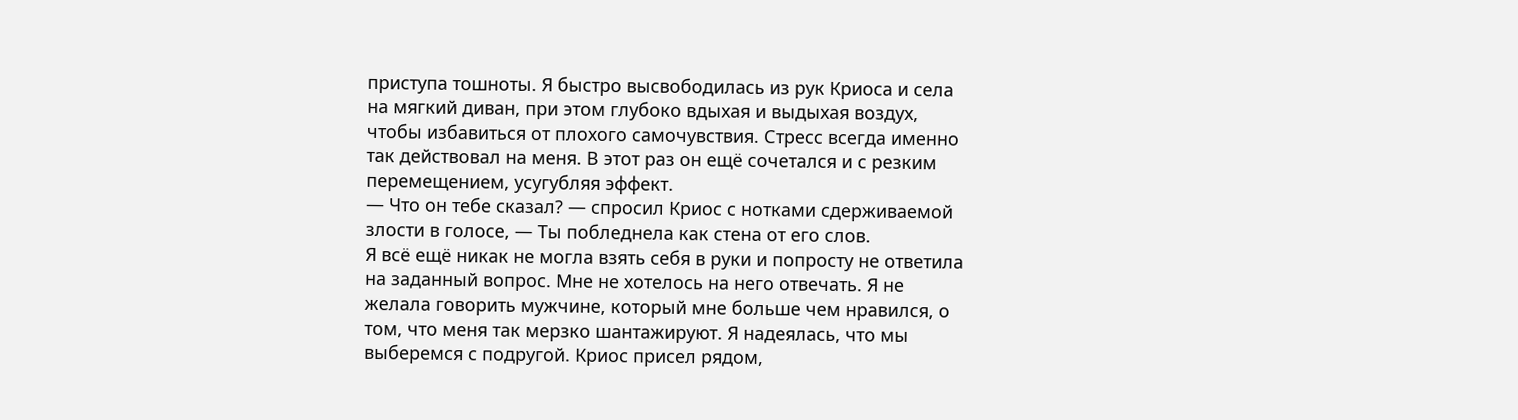приступа тошноты. Я быстро высвободилась из рук Криоса и села на мягкий диван, при этом глубоко вдыхая и выдыхая воздух, чтобы избавиться от плохого самочувствия. Стресс всегда именно так действовал на меня. В этот раз он ещё сочетался и с резким перемещением, усугубляя эффект.
— Что он тебе сказал? — спросил Криос с нотками сдерживаемой злости в голосе, — Ты побледнела как стена от его слов.
Я всё ещё никак не могла взять себя в руки и попросту не ответила на заданный вопрос. Мне не хотелось на него отвечать. Я не желала говорить мужчине, который мне больше чем нравился, о том, что меня так мерзко шантажируют. Я надеялась, что мы выберемся с подругой. Криос присел рядом,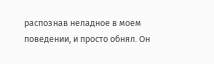распознав неладное в моем поведении, и просто обнял. Он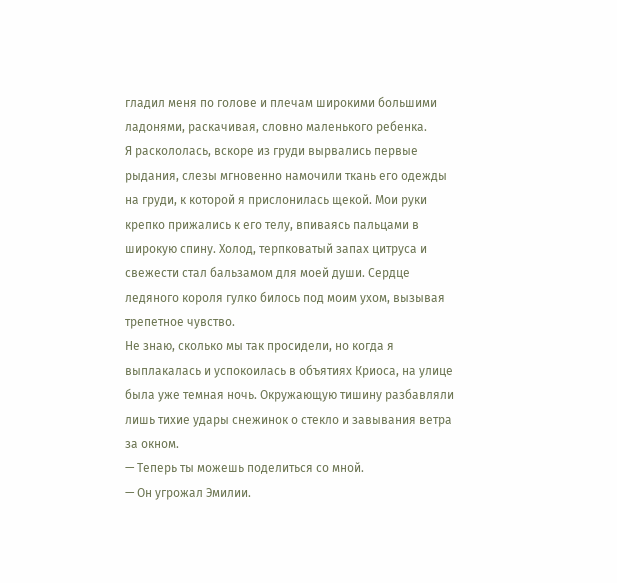гладил меня по голове и плечам широкими большими ладонями, раскачивая, словно маленького ребенка.
Я раскололась, вскоре из груди вырвались первые рыдания, слезы мгновенно намочили ткань его одежды на груди, к которой я прислонилась щекой. Мои руки крепко прижались к его телу, впиваясь пальцами в широкую спину. Холод, терпковатый запах цитруса и свежести стал бальзамом для моей души. Сердце ледяного короля гулко билось под моим ухом, вызывая трепетное чувство.
Не знаю, сколько мы так просидели, но когда я выплакалась и успокоилась в объятиях Криоса, на улице была уже темная ночь. Окружающую тишину разбавляли лишь тихие удары снежинок о стекло и завывания ветра за окном.
— Теперь ты можешь поделиться со мной.
— Он угрожал Эмилии.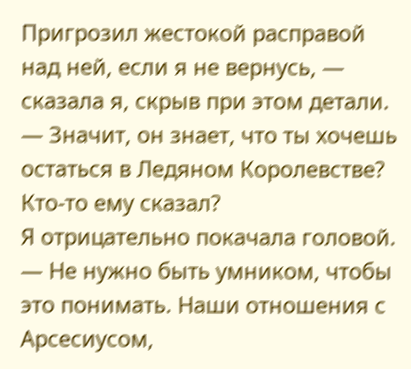Пригрозил жестокой расправой над ней, если я не вернусь, — сказала я, скрыв при этом детали.
— Значит, он знает, что ты хочешь остаться в Ледяном Королевстве? Кто-то ему сказал?
Я отрицательно покачала головой.
— Не нужно быть умником, чтобы это понимать. Наши отношения с Арсесиусом,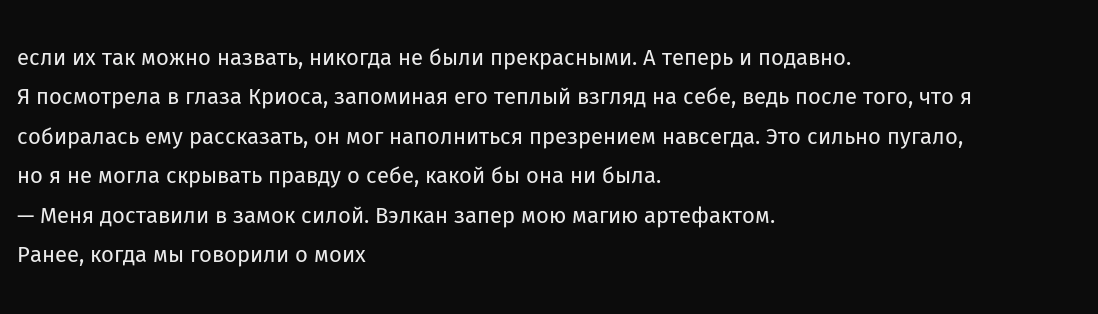если их так можно назвать, никогда не были прекрасными. А теперь и подавно.
Я посмотрела в глаза Криоса, запоминая его теплый взгляд на себе, ведь после того, что я собиралась ему рассказать, он мог наполниться презрением навсегда. Это сильно пугало, но я не могла скрывать правду о себе, какой бы она ни была.
— Меня доставили в замок силой. Вэлкан запер мою магию артефактом.
Ранее, когда мы говорили о моих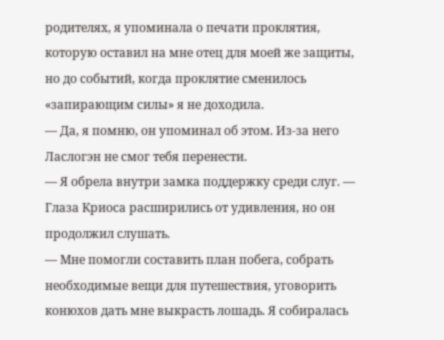родителях, я упоминала о печати проклятия, которую оставил на мне отец для моей же защиты, но до событий, когда проклятие сменилось «запирающим силы» я не доходила.
— Да, я помню, он упоминал об этом. Из-за него Ласлогэн не смог тебя перенести.
— Я обрела внутри замка поддержку среди слуг. — Глаза Криоса расширились от удивления, но он продолжил слушать.
— Мне помогли составить план побега, собрать необходимые вещи для путешествия, уговорить конюхов дать мне выкрасть лошадь. Я собиралась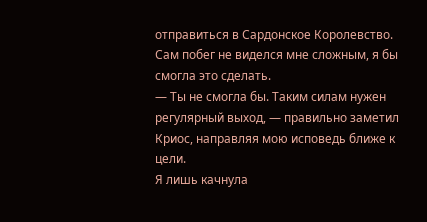отправиться в Сардонское Королевство. Сам побег не виделся мне сложным, я бы смогла это сделать.
— Ты не смогла бы. Таким силам нужен регулярный выход, — правильно заметил Криос, направляя мою исповедь ближе к цели.
Я лишь качнула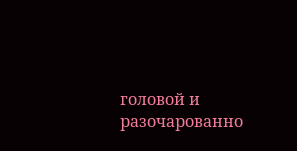головой и разочарованно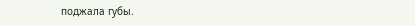поджала губы.